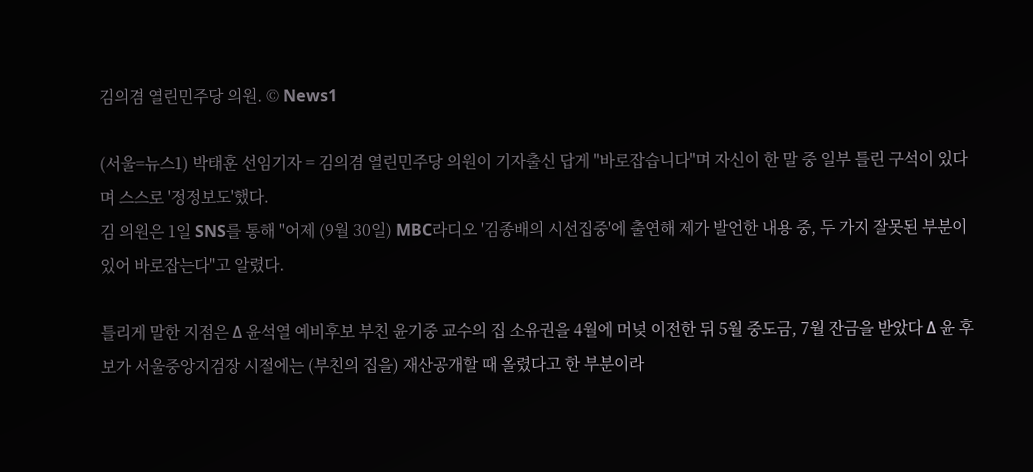김의겸 열린민주당 의원. © News1

(서울=뉴스1) 박태훈 선임기자 = 김의겸 열린민주당 의원이 기자출신 답게 "바로잡습니다"며 자신이 한 말 중 일부 틀린 구석이 있다며 스스로 '정정보도'했다.
김 의원은 1일 SNS를 통해 "어제 (9월 30일) MBC라디오 '김종배의 시선집중'에 출연해 제가 발언한 내용 중, 두 가지 잘못된 부분이 있어 바로잡는다"고 알렸다.

틀리게 말한 지점은 Δ 윤석열 예비후보 부친 윤기중 교수의 집 소유권을 4월에 머넞 이전한 뒤 5월 중도금, 7월 잔금을 받았다 Δ 윤 후보가 서울중앙지검장 시절에는 (부친의 집을) 재산공개할 때 올렸다고 한 부분이라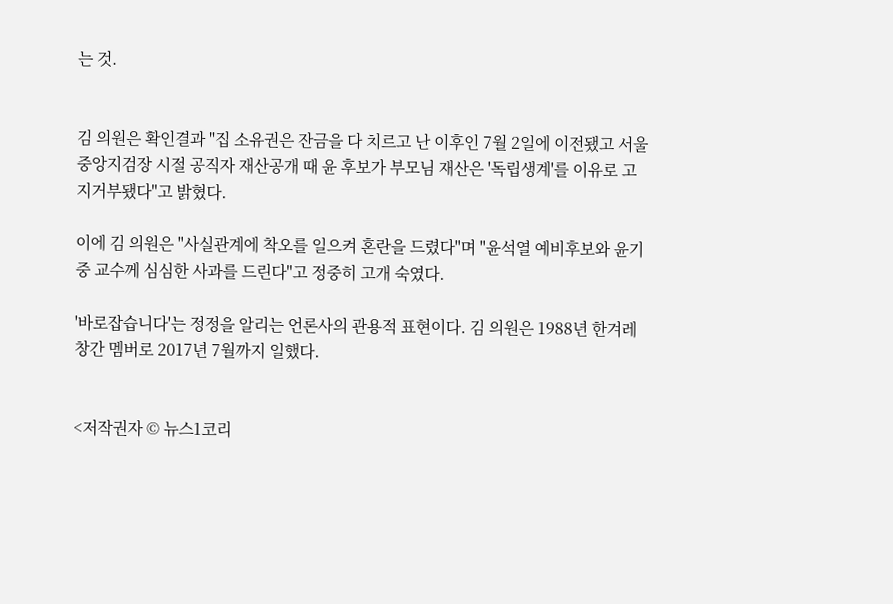는 것.


김 의원은 확인결과 "집 소유권은 잔금을 다 치르고 난 이후인 7월 2일에 이전됐고 서울중앙지검장 시절 공직자 재산공개 때 윤 후보가 부모님 재산은 '독립생계'를 이유로 고지거부됐다"고 밝혔다.

이에 김 의원은 "사실관계에 착오를 일으켜 혼란을 드렸다"며 "윤석열 예비후보와 윤기중 교수께 심심한 사과를 드린다"고 정중히 고개 숙였다.

'바로잡습니다'는 정정을 알리는 언론사의 관용적 표현이다. 김 의원은 1988년 한겨레 창간 멤버로 2017년 7월까지 일했다.


<저작권자 © 뉴스1코리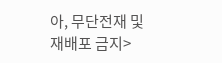아, 무단전재 및 재배포 금지>